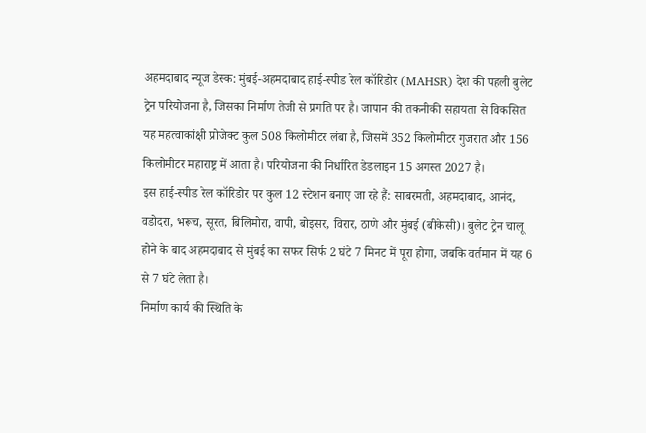अहमदाबाद न्यूज डेस्क: मुंबई-अहमदाबाद हाई-स्पीड रेल कॉरिडोर (MAHSR) देश की पहली बुलेट ट्रेन परियोजना है, जिसका निर्माण तेजी से प्रगति पर है। जापान की तकनीकी सहायता से विकसित यह महत्वाकांक्षी प्रोजेक्ट कुल 508 किलोमीटर लंबा है, जिसमें 352 किलोमीटर गुजरात और 156 किलोमीटर महाराष्ट्र में आता है। परियोजना की निर्धारित डेडलाइन 15 अगस्त 2027 है।
इस हाई-स्पीड रेल कॉरिडोर पर कुल 12 स्टेशन बनाए जा रहे हैं: साबरमती, अहमदाबाद, आनंद, वडोदरा, भरूच, सूरत, बिलिमोरा, वापी, बोइसर, विरार, ठाणे और मुंबई (बीकेसी)। बुलेट ट्रेन चालू होने के बाद अहमदाबाद से मुंबई का सफर सिर्फ 2 घंटे 7 मिनट में पूरा होगा, जबकि वर्तमान में यह 6 से 7 घंटे लेता है।
निर्माण कार्य की स्थिति के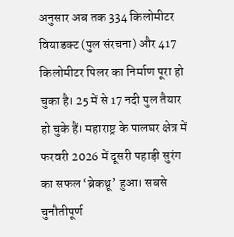अनुसार अब तक 334 किलोमीटर वियाडक्ट (पुल संरचना) और 417 किलोमीटर पिलर का निर्माण पूरा हो चुका है। 25 में से 17 नदी पुल तैयार हो चुके हैं। महाराष्ट्र के पालघर क्षेत्र में फरवरी 2026 में दूसरी पहाड़ी सुरंग का सफल ‘ब्रेकथ्रू’ हुआ। सबसे चुनौतीपूर्ण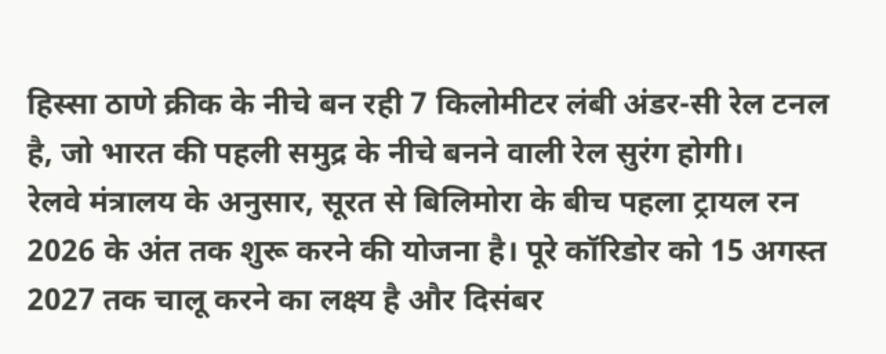हिस्सा ठाणे क्रीक के नीचे बन रही 7 किलोमीटर लंबी अंडर-सी रेल टनल है, जो भारत की पहली समुद्र के नीचे बनने वाली रेल सुरंग होगी।
रेलवे मंत्रालय के अनुसार, सूरत से बिलिमोरा के बीच पहला ट्रायल रन 2026 के अंत तक शुरू करने की योजना है। पूरे कॉरिडोर को 15 अगस्त 2027 तक चालू करने का लक्ष्य है और दिसंबर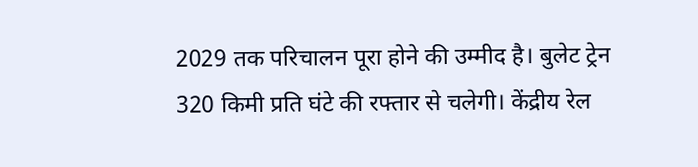2029 तक परिचालन पूरा होने की उम्मीद है। बुलेट ट्रेन 320 किमी प्रति घंटे की रफ्तार से चलेगी। केंद्रीय रेल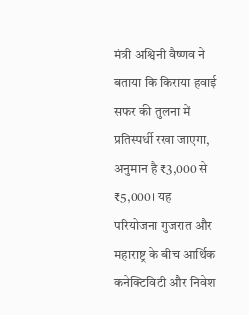मंत्री अश्विनी वैष्णव ने बताया कि किराया हवाई सफर की तुलना में प्रतिस्पर्धी रखा जाएगा, अनुमान है ₹3,000 से ₹5,000। यह परियोजना गुजरात और महाराष्ट्र के बीच आर्थिक कनेक्टिविटी और निवेश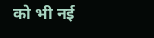को भी नई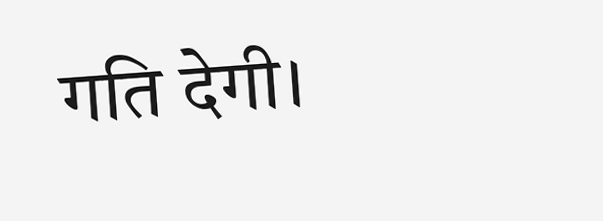गति देगी।